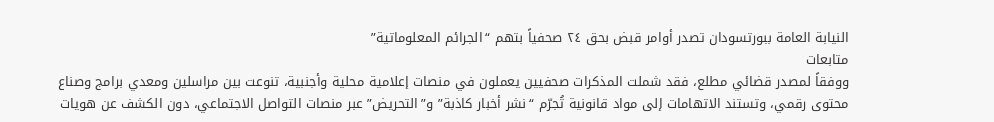النيابة العامة ببورتسودان تصدر أوامر قبض بحق ٢٤ صحفياً بتهم “الجرائم المعلوماتية”
متابعات
ووفقاً لمصدر قضائي مطلع، فقد شملت المذكرات صحفيين يعملون في منصات إعلامية محلية وأجنبية، تنوعت بين مراسلين ومعدي برامج وصناع محتوى رقمي، وتستند الاتهامات إلى مواد قانونية تُجرّم “نشر أخبار كاذبة” و”التحريض” عبر منصات التواصل الاجتماعي، دون الكشف عن هويات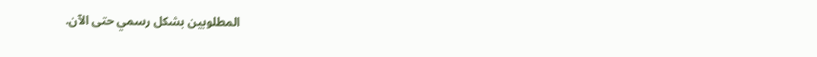المطلوبين بشكل رسمي حتى الآن.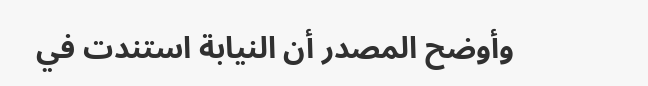وأوضح المصدر أن النيابة استندت في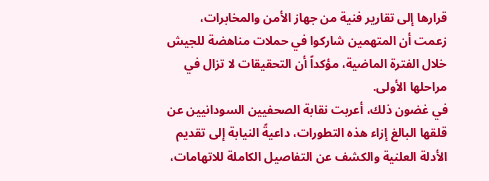قرارها إلى تقارير فنية من جهاز الأمن والمخابرات، زعمت أن المتهمين شاركوا في حملات مناهضة للجيش خلال الفترة الماضية، مؤكداً أن التحقيقات لا تزال في مراحلها الأولى.
في غضون ذلك، أعربت نقابة الصحفيين السودانيين عن قلقها البالغ إزاء هذه التطورات، داعيةً النيابة إلى تقديم الأدلة العلنية والكشف عن التفاصيل الكاملة للاتهامات،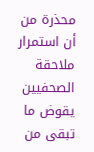محذرة من أن استمرار ملاحقة الصحفيين يقوض ما تبقى من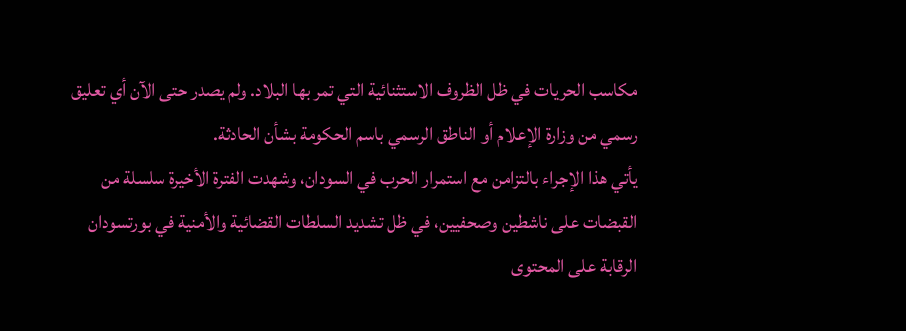مكاسب الحريات في ظل الظروف الاستثنائية التي تمر بها البلاد. ولم يصدر حتى الآن أي تعليق رسمي من وزارة الإعلام أو الناطق الرسمي باسم الحكومة بشأن الحادثة.
يأتي هذا الإجراء بالتزامن مع استمرار الحرب في السودان، وشهدت الفترة الأخيرة سلسلة من القبضات على ناشطين وصحفيين، في ظل تشديد السلطات القضائية والأمنية في بورتسودان الرقابة على المحتوى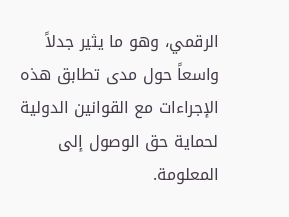الرقمي، وهو ما يثير جدلاً واسعاً حول مدى تطابق هذه الإجراءات مع القوانين الدولية لحماية حق الوصول إلى المعلومة.